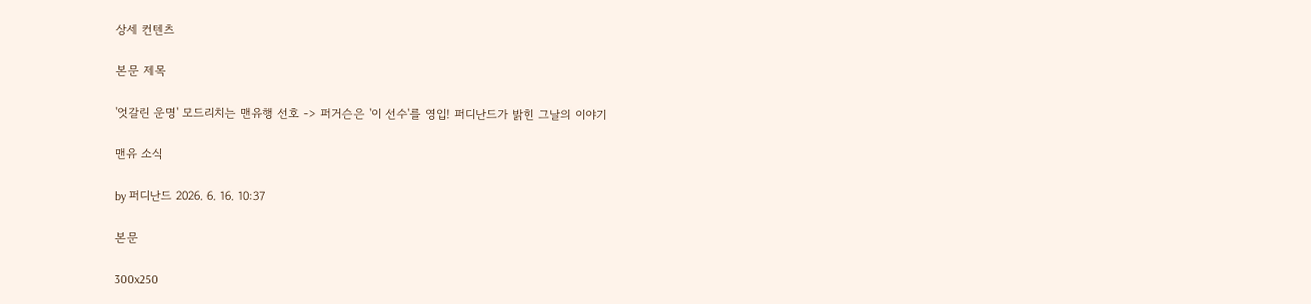상세 컨텐츠

본문 제목

'엇갈린 운명' 모드리치는 맨유행 선호 -> 퍼거슨은 '이 선수'를 영입! 퍼디난드가 밝힌 그날의 이야기

맨유 소식

by 퍼디난드 2026. 6. 16. 10:37

본문

300x250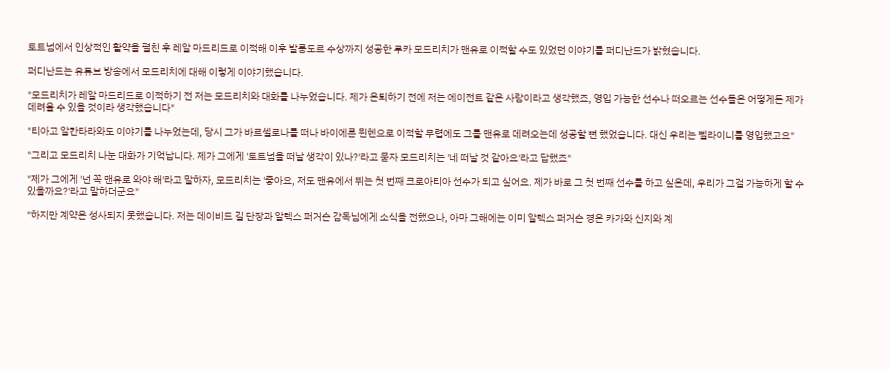토트넘에서 인상적인 활약을 펼친 후 레알 마드리드로 이적해 이후 발롱도르 수상까지 성공한 루카 모드리치가 맨유로 이적할 수도 있었던 이야기를 퍼디난드가 밝혔습니다.

퍼디난드는 유튜브 방송에서 모드리치에 대해 이렇게 이야기했습니다.

"모드리치가 레알 마드리드로 이적하기 전 저는 모드리치와 대화를 나누었습니다. 제가 은퇴하기 전에 저는 에이전트 같은 사람이라고 생각했죠, 영입 가능한 선수나 떠오르는 선수들은 어떻게든 제가 데려올 수 있을 것이라 생각했습니다"

"티아고 알칸타라와도 이야기를 나누었는데, 당시 그가 바르셀로나를 떠나 바이에른 뮌헨으로 이적할 무렵에도 그를 맨유로 데려오는데 성공할 뻔 했었습니다. 대신 우리는 펠라이니를 영입했고요"

"그리고 모드리치 나눈 대화가 기억납니다. 제가 그에게 '토트넘을 떠날 생각이 있나?'라고 묻자 모드리치는 '네 떠날 것 같아요'라고 답했죠"

"제가 그에게 '넌 꼭 맨유로 와야 해'라고 말하자, 모드리치는 '좋아요, 저도 맨유에서 뛰는 첫 번째 크로아티아 선수가 되고 싶어요. 제가 바로 그 첫 번째 선수를 하고 싶은데, 우리가 그걸 가능하게 할 수 있을까요?'라고 말하더군요"

"하지만 계약은 성사되지 못했습니다. 저는 데이비드 길 단장과 알렉스 퍼거슨 감독님에게 소식을 전했으나, 아마 그해에는 이미 알렉스 퍼거슨 경은 카가와 신지와 계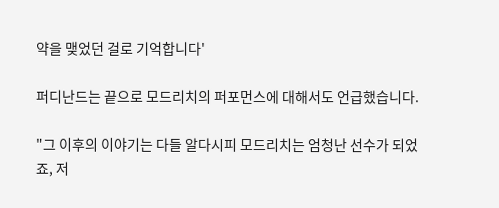약을 맺었던 걸로 기억합니다'

퍼디난드는 끝으로 모드리치의 퍼포먼스에 대해서도 언급했습니다.

"그 이후의 이야기는 다들 알다시피 모드리치는 엄청난 선수가 되었죠, 저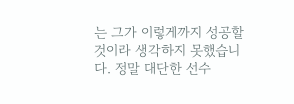는 그가 이렇게까지 성공할 것이라 생각하지 못했습니다. 정말 대단한 선수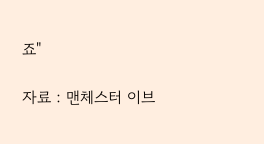죠"

자료 : 맨체스터 이브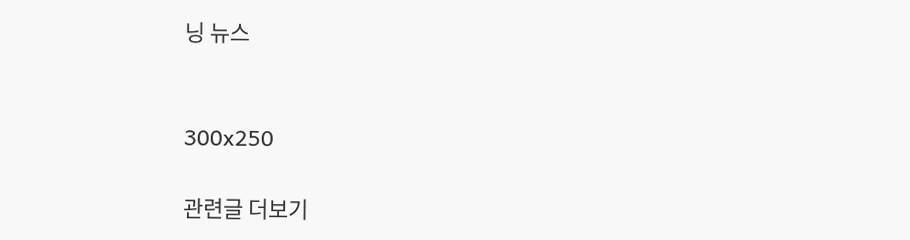닝 뉴스


300x250

관련글 더보기